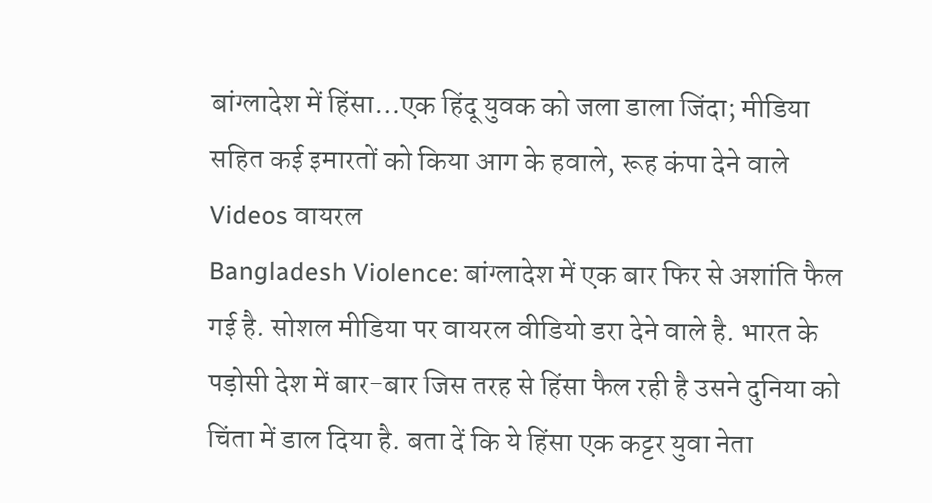बांग्लादेश में हिंसा…एक हिंदू युवक को जला डाला जिंदा; मीडिया सहित कई इमारतों को किया आग के हवाले, रूह कंपा देने वाले Videos वायरल
Bangladesh Violence: बांग्लादेश में एक बार फिर से अशांति फैल गई है. सोशल मीडिया पर वायरल वीडियो डरा देने वाले है. भारत के पड़ोसी देश में बार-बार जिस तरह से हिंसा फैल रही है उसने दुनिया को चिंता में डाल दिया है. बता दें कि ये हिंसा एक कट्टर युवा नेता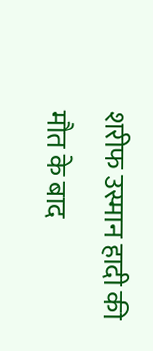शरीफ उस्मान हादी की मौत के बाद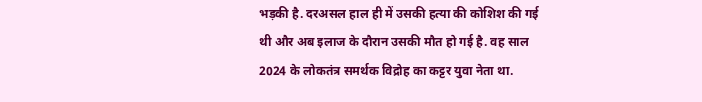भड़की है. दरअसल हाल ही में उसकी हत्या की कोशिश की गई थी और अब इलाज के दौरान उसकी मौत हो गई है. वह साल 2024 के लोकतंत्र समर्थक विद्रोह का कट्टर युवा नेता था.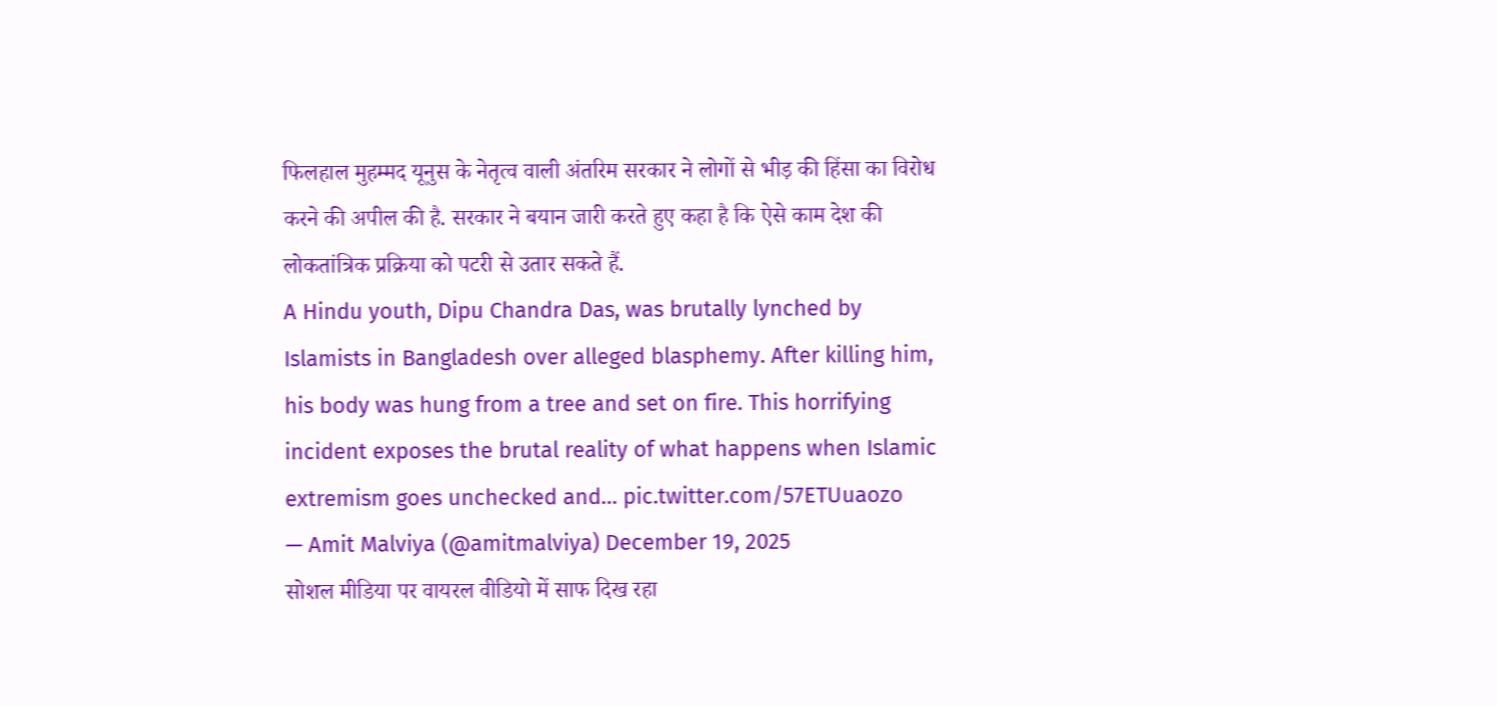फिलहाल मुहम्मद यूनुस के नेतृत्व वाली अंतरिम सरकार ने लोगों से भीड़ की हिंसा का विरोध करने की अपील की है. सरकार ने बयान जारी करते हुए कहा है कि ऐसे काम देश की लोकतांत्रिक प्रक्रिया को पटरी से उतार सकते हैं.
A Hindu youth, Dipu Chandra Das, was brutally lynched by Islamists in Bangladesh over alleged blasphemy. After killing him, his body was hung from a tree and set on fire. This horrifying incident exposes the brutal reality of what happens when Islamic extremism goes unchecked and… pic.twitter.com/57ETUuaozo
— Amit Malviya (@amitmalviya) December 19, 2025
सोशल मीडिया पर वायरल वीडियो में साफ दिख रहा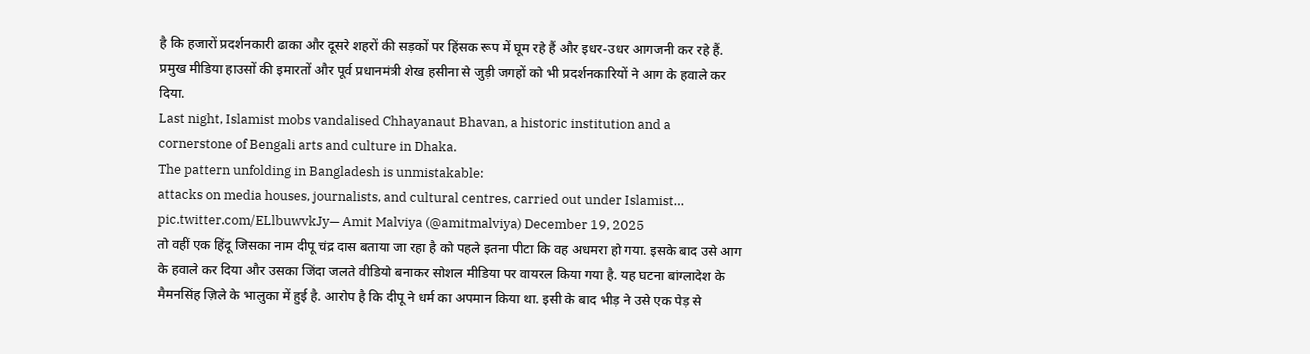है कि हजारों प्रदर्शनकारी ढाका और दूसरे शहरों की सड़कों पर हिंसक रूप में घूम रहे हैं और इधर-उधर आगजनी कर रहे हैं. प्रमुख मीडिया हाउसों की इमारतों और पूर्व प्रधानमंत्री शेख हसीना से जुड़ी जगहों को भी प्रदर्शनकारियों ने आग के हवाले कर दिया.
Last night, Islamist mobs vandalised Chhayanaut Bhavan, a historic institution and a cornerstone of Bengali arts and culture in Dhaka.
The pattern unfolding in Bangladesh is unmistakable:
attacks on media houses, journalists, and cultural centres, carried out under Islamist… pic.twitter.com/ELlbuwvkJy— Amit Malviya (@amitmalviya) December 19, 2025
तो वहीं एक हिंदू जिसका नाम दीपू चंद्र दास बताया जा रहा है को पहले इतना पीटा कि वह अधमरा हो गया. इसके बाद उसे आग के हवाले कर दिया और उसका जिंदा जलते वीडियो बनाकर सोशल मीडिया पर वायरल किया गया है. यह घटना बांग्लादेश के मैमनसिंह ज़िले के भालुका में हुई है. आरोप है कि दीपू ने धर्म का अपमान किया था. इसी के बाद भीड़ ने उसे एक पेड़ से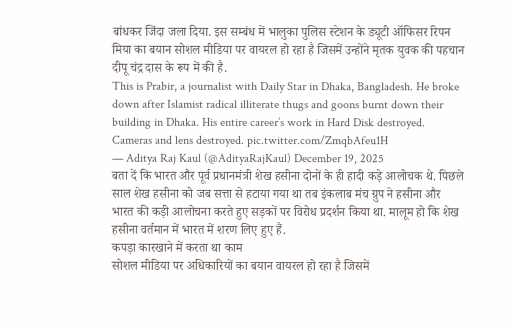बांधकर जिंदा जला दिया. इस सम्बंध में भालुका पुलिस स्टेशन के ड्यूटी ऑफिसर रिपन मिया का बयान सोशल मीडिया पर वायरल हो रहा है जिसमें उन्होंने मृतक युवक की पहचान दीपू चंद्र दास के रूप में की है.
This is Prabir, a journalist with Daily Star in Dhaka, Bangladesh. He broke down after Islamist radical illiterate thugs and goons burnt down their building in Dhaka. His entire career’s work in Hard Disk destroyed. Cameras and lens destroyed. pic.twitter.com/ZmqbAfeu1H
— Aditya Raj Kaul (@AdityaRajKaul) December 19, 2025
बता दें कि भारत और पूर्व प्रधानमंत्री शेख हसीना दोनों के ही हादी कड़े आलोचक थे. पिछले साल शेख हसीना को जब सत्ता से हटाया गया था तब इंकलाब मंच ग्रुप ने हसीना और भारत की कड़ी आलोचना करते हुए सड़कों पर विरोध प्रदर्शन किया था. मालूम हो कि शेख हसीना वर्तमान में भारत में शरण लिए हुए हैं.
कपड़ा कारखाने में करता था काम
सोशल मीडिया पर अधिकारियों का बयान वायरल हो रहा है जिसमें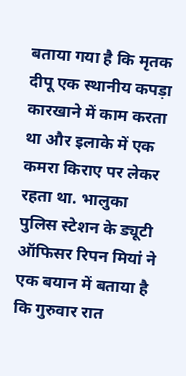बताया गया है कि मृतक दीपू एक स्थानीय कपड़ा कारखाने में काम करता था और इलाके में एक कमरा किराए पर लेकर रहता था. भालुका पुलिस स्टेशन के ड्यूटी ऑफिसर रिपन मियां ने एक बयान में बताया है कि गुरुवार रात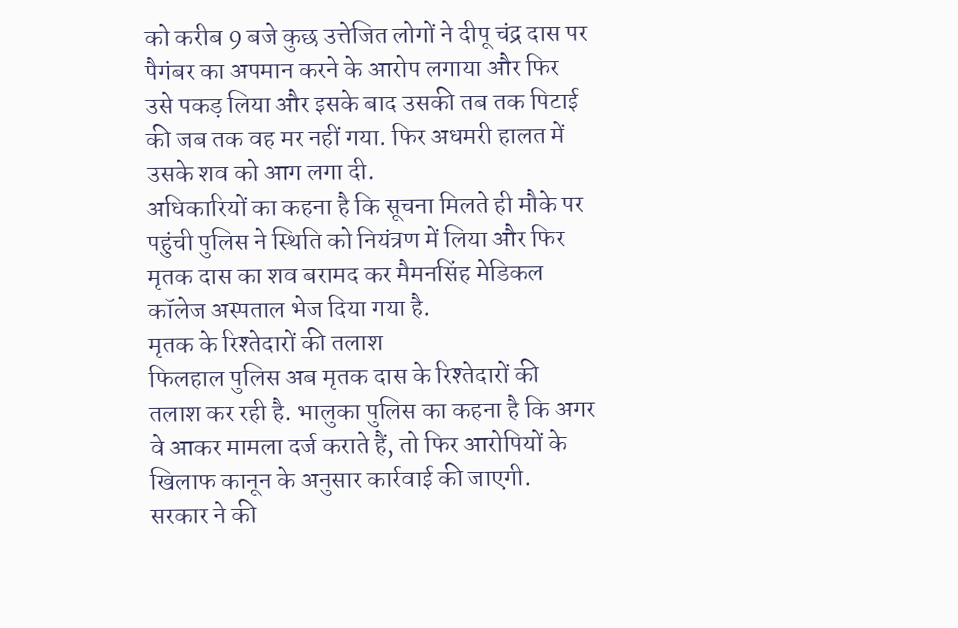को करीब 9 बजे कुछ उत्तेजित लोगों ने दीपू चंद्र दास पर पैगंबर का अपमान करने के आरोप लगाया और फिर उसे पकड़ लिया और इसके बाद उसकी तब तक पिटाई की जब तक वह मर नहीं गया. फिर अधमरी हालत में उसके शव को आग लगा दी.
अधिकारियों का कहना है कि सूचना मिलते ही मौके पर पहुंची पुलिस ने स्थिति को नियंत्रण में लिया और फिर मृतक दास का शव बरामद कर मैमनसिंह मेडिकल कॉलेज अस्पताल भेज दिया गया है.
मृतक के रिश्तेदारों की तलाश
फिलहाल पुलिस अब मृतक दास के रिश्तेदारों की तलाश कर रही है. भालुका पुलिस का कहना है कि अगर वे आकर मामला दर्ज कराते हैं, तो फिर आरोपियों के खिलाफ कानून के अनुसार कार्रवाई की जाएगी.
सरकार ने की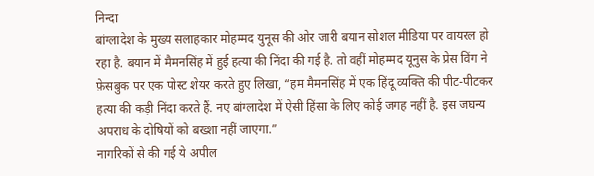निन्दा
बांग्लादेश के मुख्य सलाहकार मोहम्मद युनूस की ओर जारी बयान सोशल मीडिया पर वायरल हो रहा है. बयान में मैमनसिंह में हुई हत्या की निंदा की गई है. तो वहीं मोहम्मद यूनुस के प्रेस विंग ने फ़ेसबुक पर एक पोस्ट शेयर करते हुए लिखा, “हम मैमनसिंह में एक हिंदू व्यक्ति की पीट-पीटकर हत्या की कड़ी निंदा करते हैं. नए बांग्लादेश में ऐसी हिंसा के लिए कोई जगह नहीं है. इस जघन्य अपराध के दोषियों को बख्शा नहीं जाएगा.”
नागरिकों से की गई ये अपील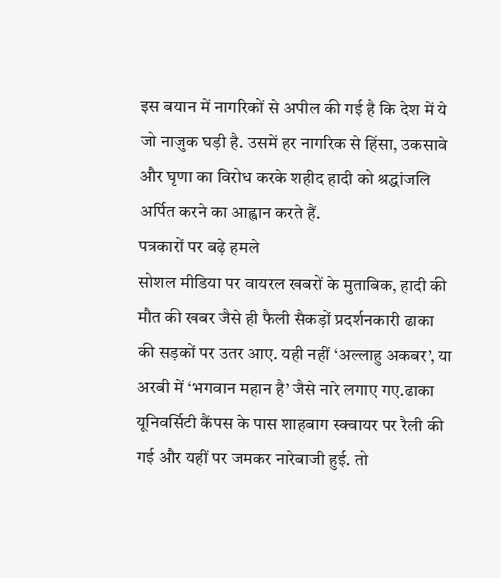इस बयान में नागरिकों से अपील की गई है कि देश में ये जो नाज़ुक घड़ी है. उसमें हर नागरिक से हिंसा, उकसावे और घृणा का विरोध करके शहीद हादी को श्रद्धांजलि अर्पित करने का आह्वान करते हैं.
पत्रकारों पर बढ़े हमले
सोशल मीडिया पर वायरल खबरों के मुताबिक, हादी की मौत की खबर जैसे ही फैली सैकड़ों प्रदर्शनकारी ढाका की सड़कों पर उतर आए. यही नहीं ‘अल्लाहु अकबर’, या अरबी में ‘भगवान महान है’ जैसे नारे लगाए गए.ढाका यूनिवर्सिटी कैंपस के पास शाहबाग स्क्वायर पर रैली की गई और यहीं पर जमकर नारेबाजी हुई. तो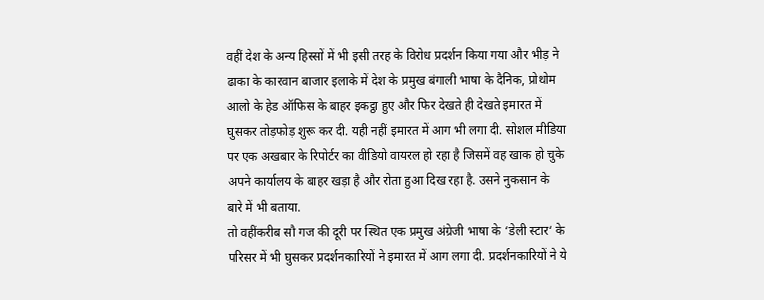वहीं देश के अन्य हिस्सों में भी इसी तरह के विरोध प्रदर्शन किया गया और भीड़ ने ढाका के कारवान बाजार इलाके में देश के प्रमुख बंगाली भाषा के दैनिक, प्रोथोम आलो के हेड ऑफिस के बाहर इकट्ठा हुए और फिर देखते ही देखते इमारत में घुसकर तोड़फोड़ शुरू कर दी. यही नहीं इमारत में आग भी लगा दी. सोशल मीडिया पर एक अखबार के रिपोर्टर का वीडियो वायरल हो रहा है जिसमें वह खाक हो चुके अपने कार्यालय के बाहर खड़ा है और रोता हुआ दिख रहा है. उसने नुकसान के बारे में भी बताया.
तो वहींकरीब सौ गज की दूरी पर स्थित एक प्रमुख अंग्रेजी भाषा के ‘डेली स्टार‘ के परिसर में भी घुसकर प्रदर्शनकारियों ने इमारत में आग लगा दी. प्रदर्शनकारियों ने ये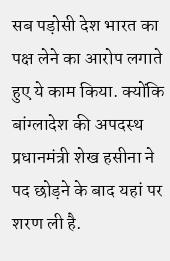सब पड़ोसी देश भारत का पक्ष लेने का आरोप लगाते हुए ये काम किया. क्योंकि बांग्लादेश की अपदस्थ प्रधानमंत्री शेख हसीना ने पद छोड़ने के बाद यहां पर शरण ली है.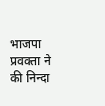भाजपा प्रवक्ता ने की निन्दा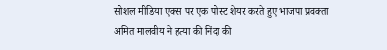सोशल मीडिया एक्स पर एक पोस्ट शेयर करते हुए भाजपा प्रवक्ता अमित मालवीय ने हत्या की निंदा की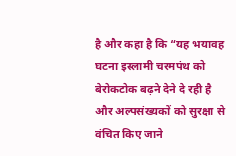है और कहा है कि “यह भयावह घटना इस्लामी चरमपंथ को बेरोकटोक बढ़ने देने दे रही है और अल्पसंख्यकों को सुरक्षा से वंचित किए जाने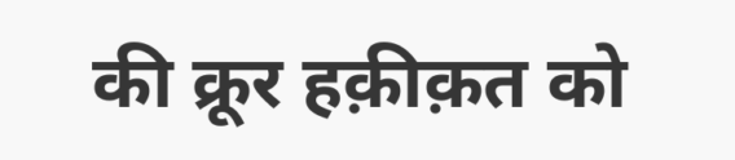की क्रूर हक़ीक़त को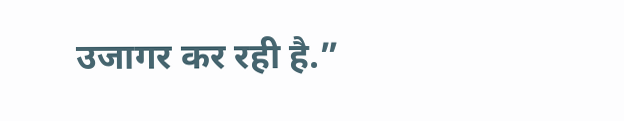उजागर कर रही है.”